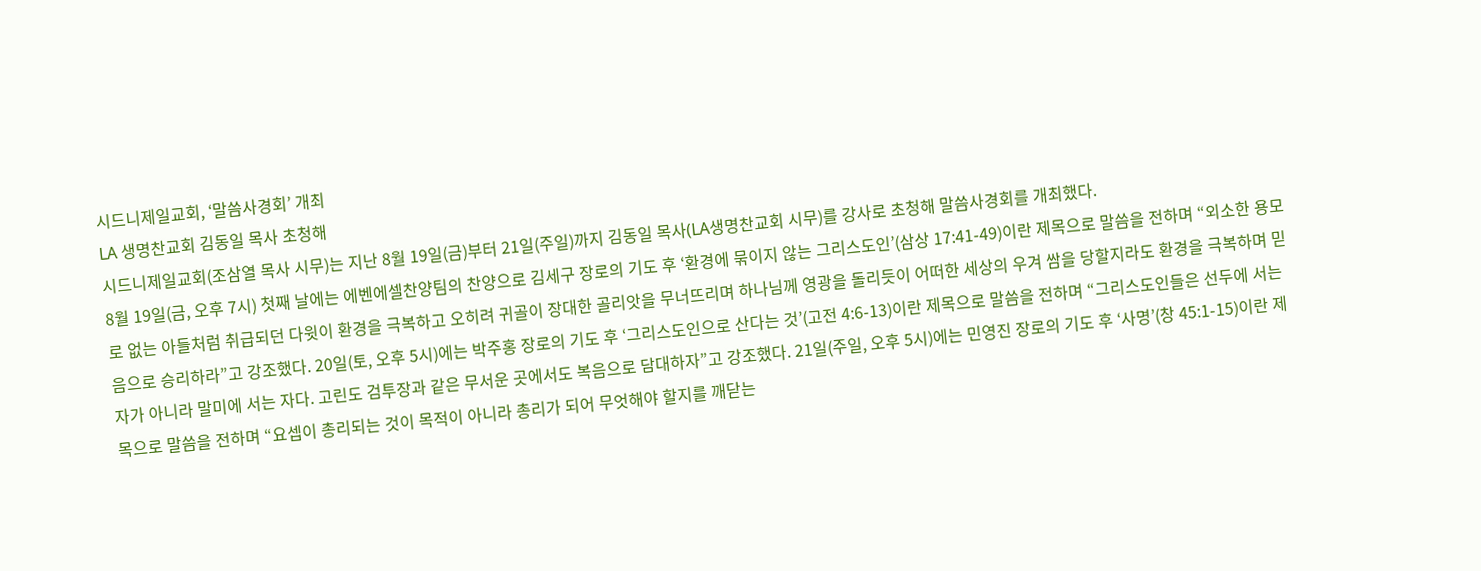시드니제일교회, ‘말씀사경회’ 개최
LA 생명찬교회 김동일 목사 초청해
시드니제일교회(조삼열 목사 시무)는 지난 8월 19일(금)부터 21일(주일)까지 김동일 목사(LA생명찬교회 시무)를 강사로 초청해 말씀사경회를 개최했다.
8월 19일(금, 오후 7시) 첫째 날에는 에벤에셀찬양팀의 찬양으로 김세구 장로의 기도 후 ‘환경에 묶이지 않는 그리스도인’(삼상 17:41-49)이란 제목으로 말씀을 전하며 “외소한 용모로 없는 아들처럼 취급되던 다윗이 환경을 극복하고 오히려 귀골이 장대한 골리앗을 무너뜨리며 하나님께 영광을 돌리듯이 어떠한 세상의 우겨 쌈을 당할지라도 환경을 극복하며 믿음으로 승리하라”고 강조했다. 20일(토, 오후 5시)에는 박주홍 장로의 기도 후 ‘그리스도인으로 산다는 것’(고전 4:6-13)이란 제목으로 말씀을 전하며 “그리스도인들은 선두에 서는 자가 아니라 말미에 서는 자다. 고린도 검투장과 같은 무서운 곳에서도 복음으로 담대하자”고 강조했다. 21일(주일, 오후 5시)에는 민영진 장로의 기도 후 ‘사명’(창 45:1-15)이란 제목으로 말씀을 전하며 “요셉이 총리되는 것이 목적이 아니라 총리가 되어 무엇해야 할지를 깨닫는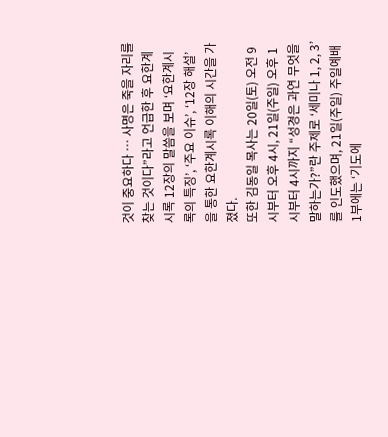것이 중요하다 … 사명은 죽을 자리를 찾는 것이다”라고 언급한 후 요한계시록 12장의 말씀을 보며 ‘요한계시록의 특징’, ‘주요 이슈’, ‘12장 해설’을 통한 요한계시록 이해의 시간을 가졌다.
또한 김동일 목사는 20일(토) 오전 9시부터 오후 4시, 21일(주일) 오후 1시부터 4시까지 “성경은 과연 무엇을 말하는가?”란 주제로 ‘세미나 1, 2, 3’를 인도했으며, 21일(주일) 주일예배 1부에는 ‘기도에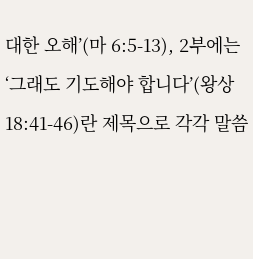대한 오해’(마 6:5-13), 2부에는 ‘그래도 기도해야 합니다’(왕상 18:41-46)란 제목으로 각각 말씀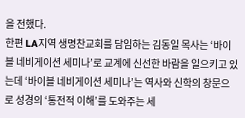을 전했다.
한편 LA지역 생명찬교회를 담임하는 김동일 목사는 ‘바이블 네비게이션 세미나’로 교계에 신선한 바람을 일으키고 있는데 ‘바이블 네비게이션 세미나’는 역사와 신학의 창문으로 성경의 ‘통전적 이해’를 도와주는 세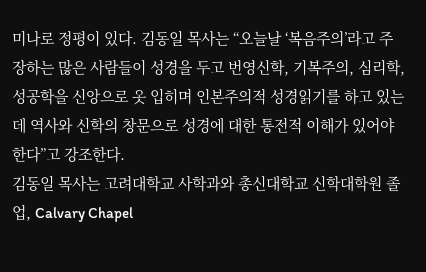미나로 정평이 있다. 김동일 목사는 “오늘날 ‘복음주의’라고 주장하는 많은 사람들이 성경을 두고 번영신학, 기복주의, 심리학, 성공학을 신앙으로 옷 입히며 인본주의적 성경읽기를 하고 있는데 역사와 신학의 창문으로 성경에 대한 통전적 이해가 있어야 한다”고 강조한다.
김동일 목사는 고려대학교 사학과와 총신대학교 신학대학원 졸업, Calvary Chapel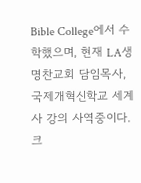Bible College에서 수학했으며, 현재 LA생명찬교회 담임목사, 국제개혁신학교 세계사 강의 사역중이다.
크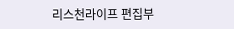리스천라이프 편집부